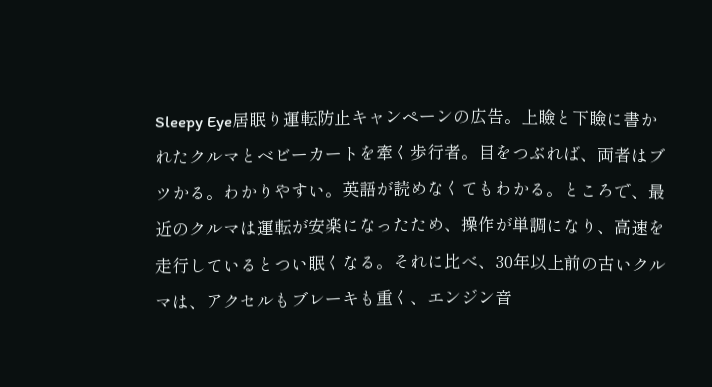Sleepy Eye居眠り運転防止キャンペーンの広告。上瞼と下瞼に書かれたクルマとベビーカートを牽く歩行者。目をつぶれば、両者はブツかる。わかりやすい。英語が読めなくてもわかる。ところで、最近のクルマは運転が安楽になったため、操作が単調になり、高速を走行しているとつい眠くなる。それに比べ、30年以上前の古いクルマは、アクセルもブレーキも重く、エンジン音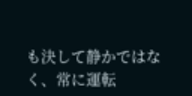も決して静かではなく、常に運転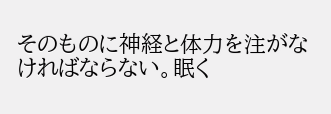そのものに神経と体力を注がなければならない。眠く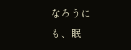なろうにも、眠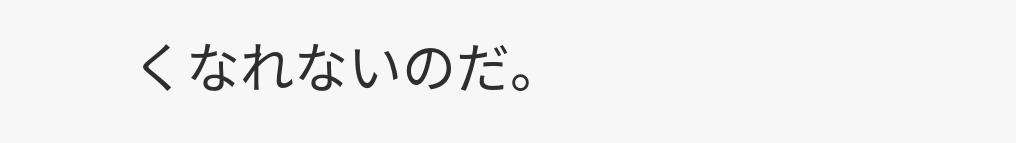くなれないのだ。